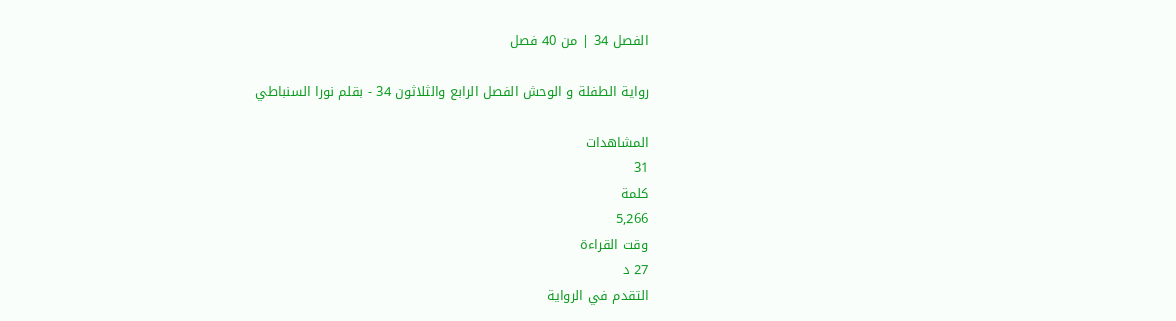الفصل 34 | من 40 فصل

رواية الطفلة و الوحش الفصل الرابع والثلاثون 34 - بقلم نورا السنباطي

المشاهدات
31
كلمة
5,266
وقت القراءة
27 د
التقدم في الرواية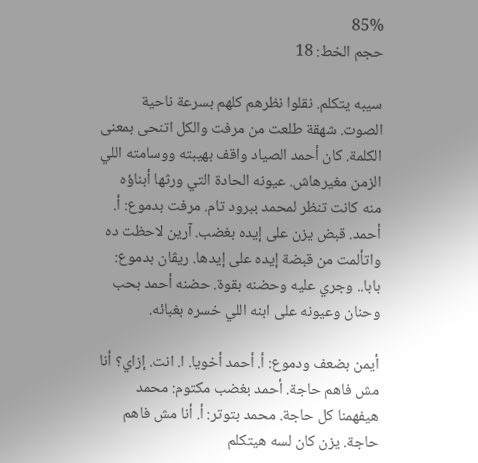85%
حجم الخط: 18

سيبه يتكلم. نقلوا نظرهم كلهم بسرعة ناحية الصوت. شهقة طلعت من مرفت والكل اتنحى بمعنى الكلمة. كان أحمد الصياد واقف بهيبته ووسامته اللي الزمن مغيرهاش. عيونه الحادة التي ورثها أبناؤه منه كانت تنظر لمحمد ببرود تام. مرفت بدموع: أ. أحمد. قبض يزن على إيده بغضب. آرين لاحظت ده واتألمت من قبضة إيده على إيدها. ريڤان بدموع: بابا.. وجري عليه وحضنه بقوة. حضنه أحمد بحب وحنان وعيونه على ابنه اللي خسره بغبائه.

أيمن بضعف ودموع: أ. أحمد أخويا. ا. انت. إزاي؟ أنا مش فاهم حاجة. أحمد بغضب مكتوم: محمد هيفهمنا كل حاجة. محمد بتوتر: أ. أنا مش فاهم حاجة. يزن كان لسه هيتكلم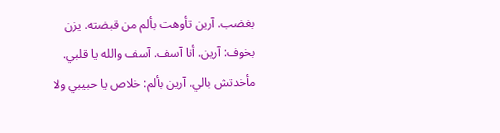بغضب. آرين تأوهت بألم من قبضته. يزن بخوف: آرين. أنا آسف. آسف والله يا قلبي. مأخدتش بالي. آرين بألم: خلاص يا حبيبي ولا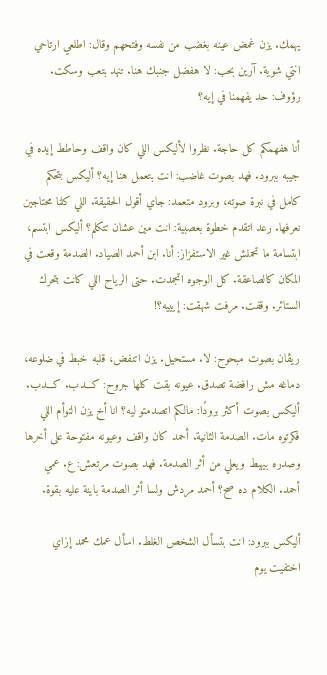يهمك. يزن غمض عينه بغضب من نفسه وفتحهم وقال: اطلعي ارتاحي انتي شوية. آرين بحب: لا هفضل جنبك هنا. تنهد بتعب وسكت. رؤوف: حد يفهمنا في إيه؟

أنا هفهمكم كل حاجة. نظروا لأليكس اللي كان واقف وحاطط إيده في جيبه ببرود. فهد بصوت غاضب: انت بتعمل هنا إيه؟ أليكس بتحكم كامل في نبرة صوته، وبرود متعمد: جاي أقول الحقيقة. اللي كلنا محتاجين نعرفها. رعد اتقدم خطوة بعصبية: انت مين عشان تتكلم؟ أليكس ابتسم، ابتسامة ما تحملش غير الاستفزاز: أنا. ابن أحمد الصياد. الصدمة وقعت في المكان كالصاعقة. كل الوجوه اتجمدت. حتى الرياح اللي كانت بتحرك الستائر. وقفت. مرفت شهقت: إيييه؟!

ريڤان بصوت مبحوح: لا. مستحيل. يزن اتنفض، قلبه خبط في ضلوعه، دماغه مش رافضة تصدق. عيونه بقت كلها جروح: كـــدب. كـــدب. أليكس بصوت أكثر برودًا: مالكم اتصدمتو ليه؟ انا أخ يزن التوأم اللي فكرتوه مات. الصدمة الثانية. أحمد كان واقف وعيونه مفتوحة على أخرها وصدره بيهبط ويعلي من أثر الصدمة. فهد بصوت مرتعش: ع. عمي أحمد. الكلام ده صح؟ أحمد مردش ولسا أثر الصدمة باينة عليه بقوة.

أليكس ببرود: انت بتسأل الشخص الغلط. اسأل عمك محمد إزاي اختفيت يوم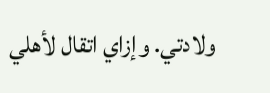ولادتي. وإزاي اتقال لأهلي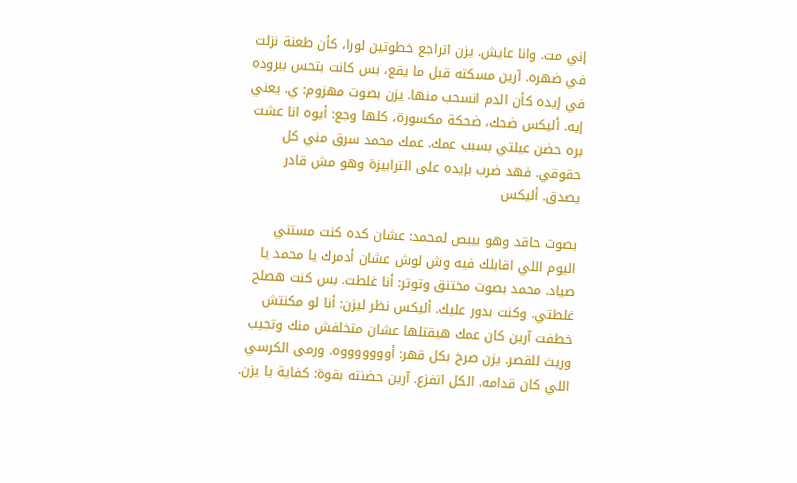إني مت. وانا عايش. يزن اتراجع خطوتين لورا، كأن طعنة نزلت في ضهره. آرين مسكته قبل ما يقع، بس كانت بتحس ببروده في إيده كأن الدم انسحب منها. يزن بصوت مهزوم: ي. يعني إيه. أليكس ضحك، ضحكة مكسورة، كلها وجع: أيوه انا عشت بره حضن عيلتي بسبب عمك. عمك محمد سرق مني كل حقوقي. فهد ضرب بإيده على الترابيزة وهو مش قادر يصدق. أليكس

بصوت حاقد وهو بيبص لمحمد: عشان كده كنت مستني اليوم اللي اقابلك فيه وش لوش عشان أدمرك يا محمد يا صياد. محمد بصوت مختنق وتوتر: أنا غلطت. بس كنت هصلح غلطتي. وكنت بدور عليك. أليكس نظر ليزن: أنا لو مكنتش خطفت آرين كان عمك هيقتلها عشان متخلفش منك وتجيب وريث للقصر. يزن صرخ بكل قهر: أوووووووه. ورمى الكرسي اللي كان قدامه. الكل اتفزع. آرين حضنته بقوة: كفاية يا يزن.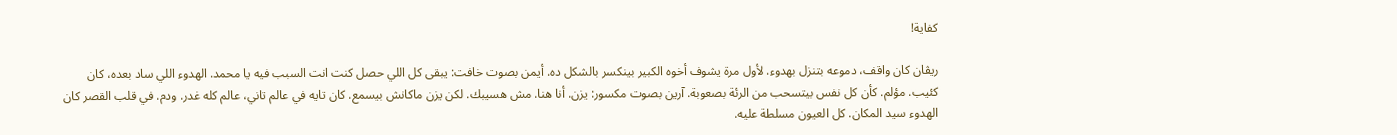كفاية!

ريڤان كان واقف، دموعه بتنزل بهدوء. لأول مرة يشوف أخوه الكبير بينكسر بالشكل ده. أيمن بصوت خافت: يبقى كل اللي حصل كنت انت السبب فيه يا محمد. الهدوء اللي ساد بعده، كان كئيب. مؤلم. كأن كل نفس بيتسحب من الرئة بصعوبة. آرين بصوت مكسور: يزن. أنا هنا. مش هسيبك. لكن يزن ماكانش بيسمع. كان تايه في عالم تاني، عالم كله غدر. ودم. في قلب القصر كان الهدوء سيد المكان. كل العيون مسلطة عليه.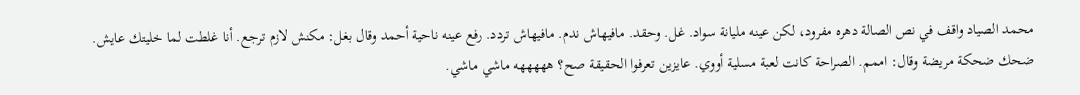محمد الصياد واقف في نص الصالة دهره مفرود، لكن عينه مليانة سواد. غل. وحقد. مافيهاش ندم. مافيهاش تردد. رفع عينه ناحية أحمد وقال بغل: مكنش لازم ترجع. أنا غلطت لما خليتك عايش. ضحك ضحكة مريضة وقال: اممم. الصراحة كانت لعبة مسلية أووي. عايزين تعرفوا الحقيقة صح؟ هههههه ماشي ماشي.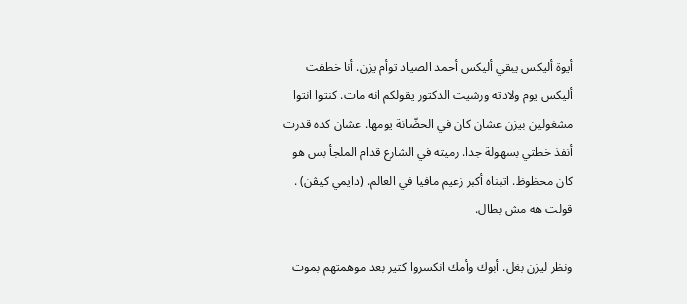أيوة أليكس يبقي أليكس أحمد الصياد توأم يزن. أنا خطفت أليكس يوم ولادته ورشيت الدكتور يقولكم انه مات. كنتوا انتوا مشغولين بيزن عشان كان في الحضّانة يومها. عشان كده قدرت أنفذ خطتي بسهولة جدا. رميته في الشارع قدام الملجأ بس هو كان محظوظ. اتبناه أكبر زعيم مافيا في العالم. (دايمي كيڤن) . قولت هه مش بطال.

ونظر ليزن بغل. أبوك وأمك انكسروا كتير بعد موهمتهم بموت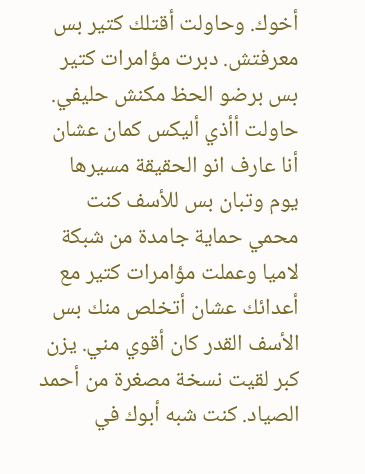أخوك. وحاولت أقتلك كتير بس معرفتش. دبرت مؤامرات كتير بس برضو الحظ مكنش حليفي. حاولت أأذي أليكس كمان عشان أنا عارف انو الحقيقة مسيرها يوم وتبان بس للأسف كنت محمي حماية جامدة من شبكة لاميا وعملت مؤامرات كتير مع أعدائك عشان أتخلص منك بس الأسف القدر كان أقوي مني. يزن كبر لقيت نسخة مصغرة من أحمد الصياد. كنت شبه أبوك في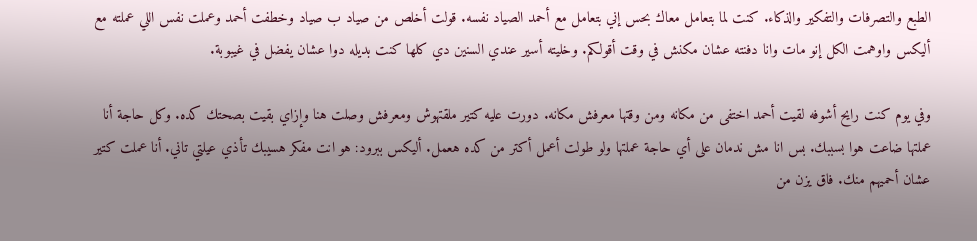الطبع والتصرفات والتفكير والذكاء. كنت لما بتعامل معاك بحس إني بتعامل مع أحمد الصياد نفسه. قولت أخلص من صياد ب صياد وخطفت أحمد وعملت نفس اللي عملته مع أليكس واوهمت الكل إنو مات وانا دفنته عشان مكنش في وقت أقولكم. وخليته أسير عندي السنين دي كلها كنت بديله دوا عشان يفضل في غيبوبة.

وفي يوم كنت رايح أشوفه لقيت أحمد اختفى من مكانه ومن وقتها معرفش مكانه. دورت عليه كتير ملقتهوش ومعرفش وصلت هنا وإزاي بقيت بصحتك كده. وكل حاجة أنا عملتها ضاعت هوا بسببك. بس انا مش ندمان على أي حاجة عملتها ولو طولت أعمل أكتر من كده هعمل. أليكس ببرود: هو انت مفكر هسيبك تأذي عيلتي تاني. أنا عملت كتير عشان أحميهم منك. فاق يزن من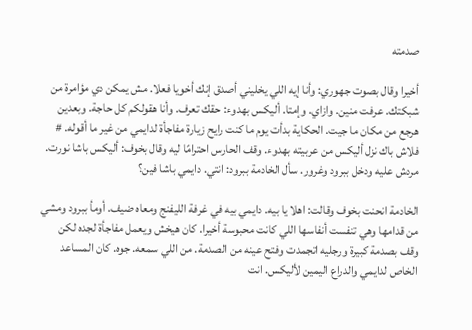صدمته

أخيرا وقال بصوت جهوري: وأنا إيه اللي يخليني أصدق إنك أخويا فعلا. مش يمكن دي مؤامرة من شبكتك. عرفت منين. وازاي. وإمتا. أليكس بهدوء: حقك تعرف. وأنا هقولكم كل حاجة. وبعدين هرجع من مكان ما جيت. الحكاية بدأت يوم ما كنت رايح زيارة مفاجأة لدايمي من غير ما أقوله. # فلاش باك نزل أليكس من عربيته بهدوء. وقف الحارس احترامًا ليه وقال بخوف: أليكس باشا نورت. مردش عليه ودخل ببرود وغرور. سأل الخادمة ببرود: انتي. دايمي باشا فين؟

الخادمة انحنت بخوف وقالت: اهلا يا بيه. دايمي بيه في غرفة الليفنج ومعاه ضيف. أومأ ببرود ومشي من قدامها وهي تنفست أنفاسها اللي كانت محبوسة أخيرا. كان هيخش ويعمل مفاجأة لجده لكن وقف بصدمة كبيرة ورجليه اتجمدت وفتح عينه من الصدمة. من اللي سمعه. جوه. كان المساعد الخاص لدايمي والدراع اليمين لأليكس. انت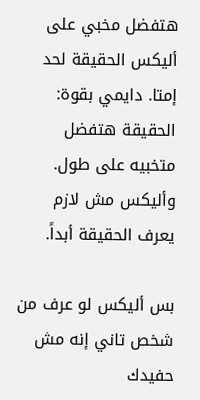هتفضل مخبي على أليكس الحقيقة لحد إمتا. دايمي بقوة: الحقيقة هتفضل متخبيه على طول. وأليكس مش لازم يعرف الحقيقة أبداً.

بس أليكس لو عرف من شخص تاني إنه مش حفيدك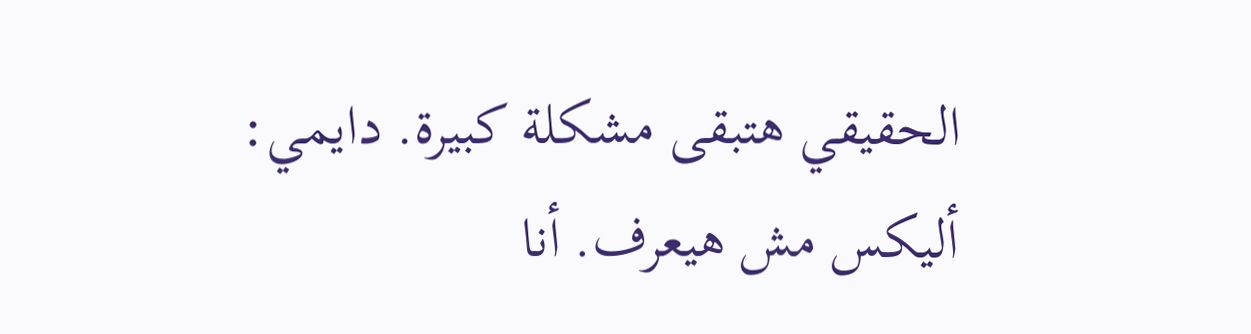الحقيقي هتبقى مشكلة كبيرة. دايمي: أليكس مش هيعرف. أنا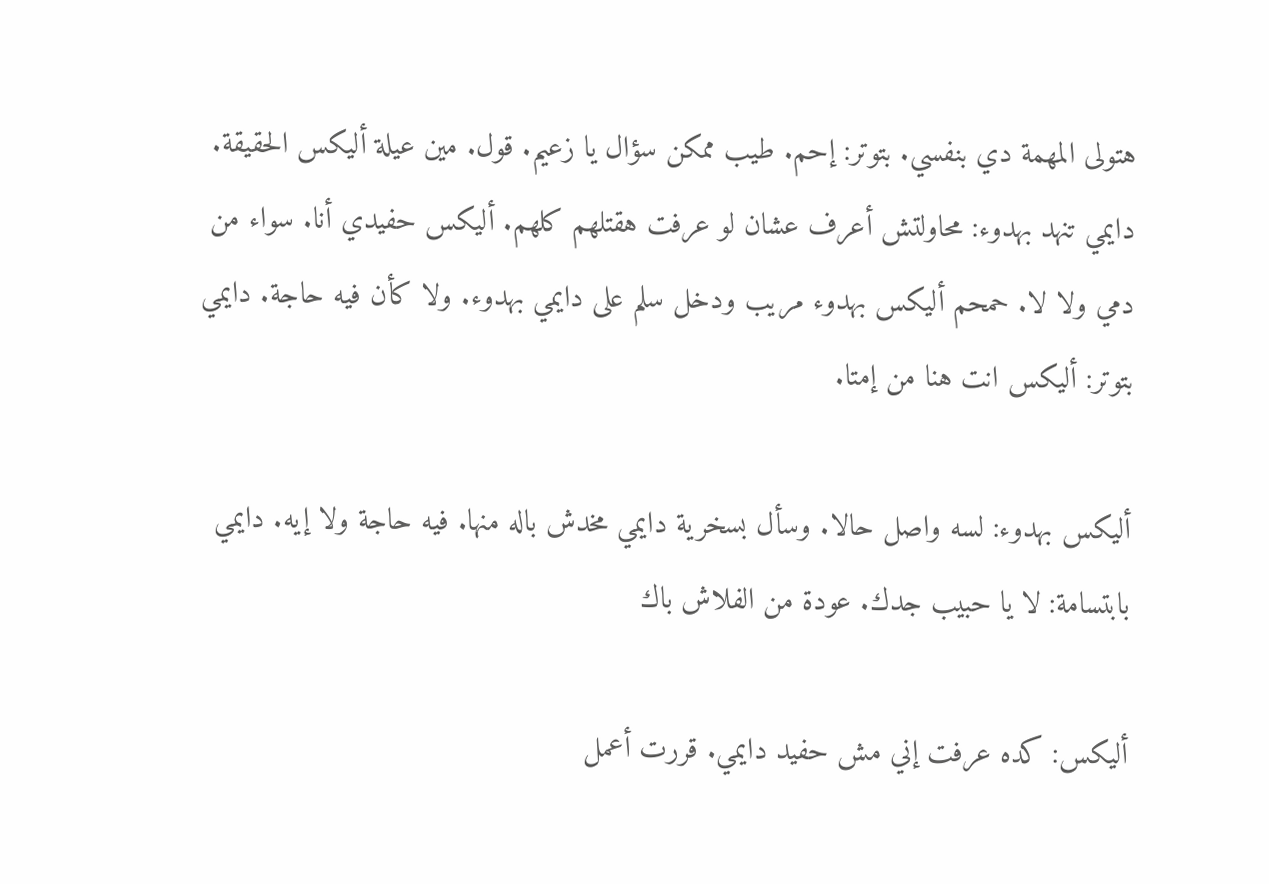هتولى المهمة دي بنفسي. بتوتر: إحم. طيب ممكن سؤال يا زعيم. قول. مين عيلة أليكس الحقيقة. دايمي تنهد بهدوء: محاولتش أعرف عشان لو عرفت هقتلهم كلهم. أليكس حفيدي أنا. سواء من دمي ولا لا. حمحم أليكس بهدوء مريب ودخل سلم على دايمي بهدوء. ولا كأن فيه حاجة. دايمي بتوتر: أليكس انت هنا من إمتا.

أليكس بهدوء: لسه واصل حالا. وسأل بسخرية دايمي مخدش باله منها. فيه حاجة ولا إيه. دايمي بابتسامة: لا يا حبيب جدك. عودة من الفلاش باك

أليكس: كده عرفت إني مش حفيد دايمي. قررت أعمل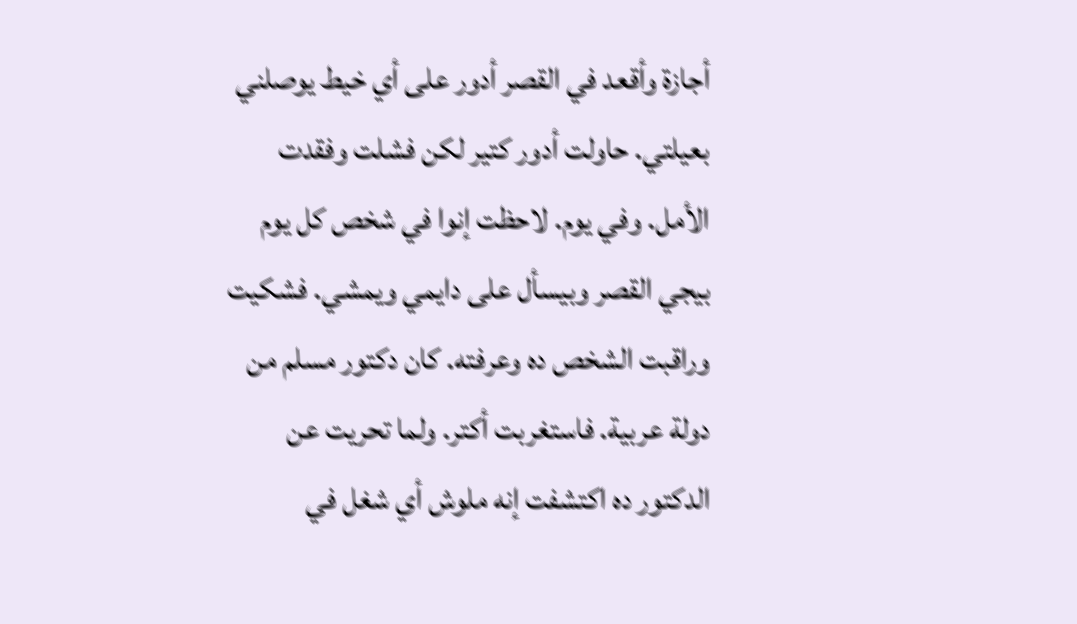أجازة وأقعد في القصر أدور على أي خيط يوصلني بعيلتي. حاولت أدور كتير لكن فشلت وفقدت الأمل. وفي يوم. لاحظت إنوا في شخص كل يوم بيجي القصر وبيسأل على دايمي ويمشي. فشكيت وراقبت الشخص ده وعرفته. كان دكتور مسلم من دولة عربية. فاستغربت أكتر. ولما تحريت عن الدكتور ده اكتشفت إنه ملوش أي شغل في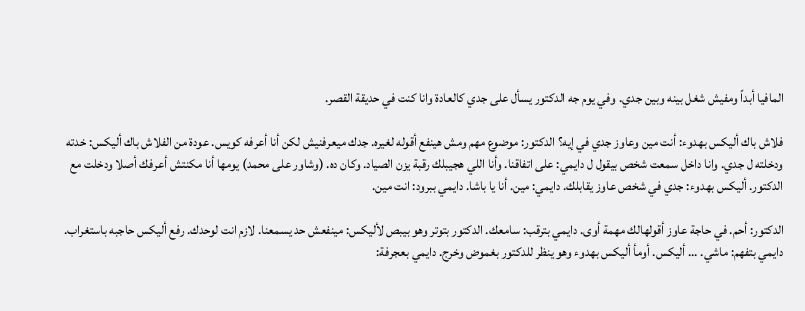المافيا أبداً ومفيش شغل بينه وبين جدي. وفي يوم جه الدكتور يسأل على جدي كالعادة وانا كنت في حديقة القصر.

فلاش باك أليكس بهدوء: أنت مين وعاوز جدي في إيه؟ الدكتور: موضوع مهم ومش هينفع أقوله لغيره. جدك ميعرفنيش لكن أنا أعرفه كويس. عودة من الفلاش باك أليكس: خدته ودخلته ل جدي. وانا داخل سمعت شخص بيقول ل دايمي: على اتفاقنا. وأنا اللي هجيبلك رقبة يزن الصياد. وكان ده. (وشاور على محمد) يومها أنا مكنتش أعرفك أصلا ودخلت مع الدكتور. أليكس بهدوء: جدي في شخص عاوز يقابلك. دايمي: مين. أنا يا باشا. دايمي ببرود: انت مين.

الدكتور: أحم. في حاجة عاوز أقولهالك مهمة أوى. دايمي بترقب: سامعك. الدكتور بتوتر وهو بيبص لأليكس: مينفعش حد يسمعنا. لازم انت لوحدك. رفع أليكس حاجبه باستغراب. دايمي بتفهم: ماشي. ... أليكس. أومأ أليكس بهدوء وهو ينظر للدكتور بغموض وخرج. دايمي بعجرفة: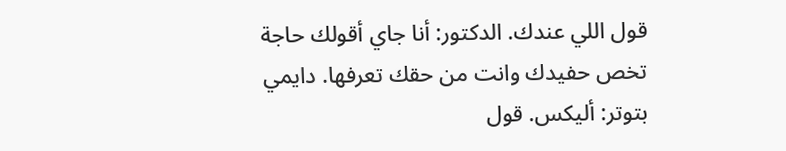قول اللي عندك. الدكتور: أنا جاي أقولك حاجة تخص حفيدك وانت من حقك تعرفها. دايمي بتوتر: أليكس. قول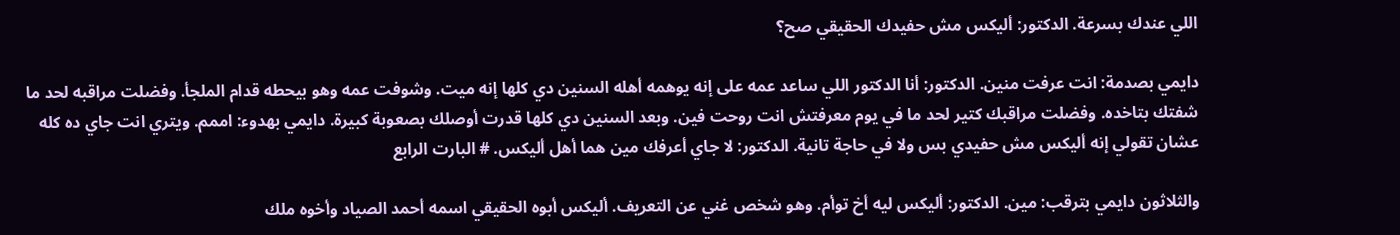اللي عندك بسرعة. الدكتور: أليكس مش حفيدك الحقيقي صح؟

دايمي بصدمة: انت عرفت منين. الدكتور: أنا الدكتور اللي ساعد عمه على إنه يوهمه أهله السنين دي كلها إنه ميت. وشوفت عمه وهو بيحطه قدام الملجأ. وفضلت مراقبه لحد ما شفتك بتاخده. وفضلت مراقبك كتير لحد ما في يوم معرفتش انت روحت فين. وبعد السنين دي كلها قدرت أوصلك بصعوبة كبيرة. دايمي بهدوء: اممم. ويتري انت جاي ده كله عشان تقولي إنه أليكس مش حفيدي بس ولا في حاجة تانية. الدكتور: لا جاي أعرفك مين هما أهل أليكس. # البارت الرابع

والثلاثون دايمي بترقب: مين. الدكتور: أليكس ليه أخ توأم. وهو شخص غني عن التعريف. أليكس أبوه الحقيقي اسمه أحمد الصياد وأخوه ملك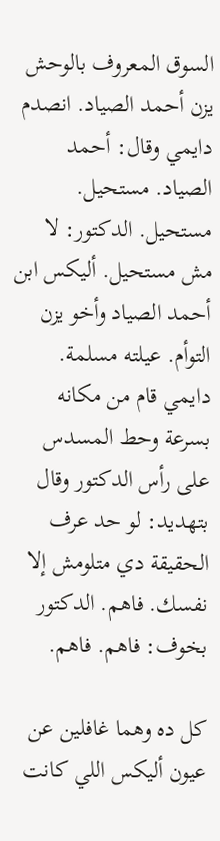السوق المعروف بالوحش يزن أحمد الصياد. انصدم دايمي وقال: أحمد الصياد. مستحيل. مستحيل. الدكتور: لا مش مستحيل. أليكس ابن أحمد الصياد وأخو يزن التوأم. عيلته مسلمة. دايمي قام من مكانه بسرعة وحط المسدس على رأس الدكتور وقال بتهديد: لو حد عرف الحقيقة دي متلومش إلا نفسك. فاهم. الدكتور بخوف: فاهم. فاهم.

كل ده وهما غافلين عن عيون أليكس اللي كانت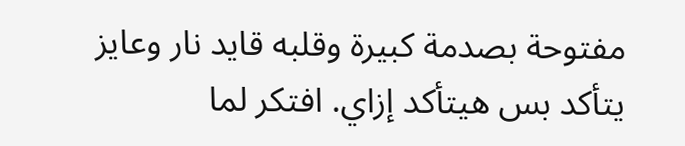مفتوحة بصدمة كبيرة وقلبه قايد نار وعايز يتأكد بس هيتأكد إزاي. افتكر لما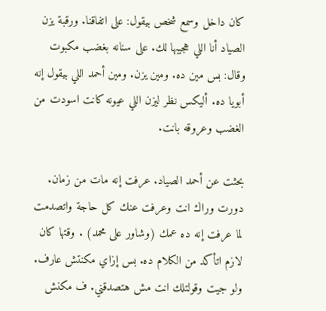كان داخل وسمع شخص بيقول: على اتفاقنا. ورقبة يزن الصياد أنا اللي هجيبها لك. على سنانه بغضب مكبوت وقال: بس مين ده. ومين يزن. ومين أحمد اللي بيقول إنه أبويا ده. أليكس نظر ليزن اللي عيونه كانت اسودت من الغضب وعروقه بانت.

بحثت عن أحمد الصياد. عرفت إنه مات من زمان. دورت وراك انت وعرفت عنك كل حاجة واتصدمت لما عرفت إنه ده عمك (وشاور على محمد) . وقتها كان لازم اتأكد من الكلام ده. بس إزاي مكنتش عارف. ولو جيت وقولتلك انت مش هتصدقني. ف مكنش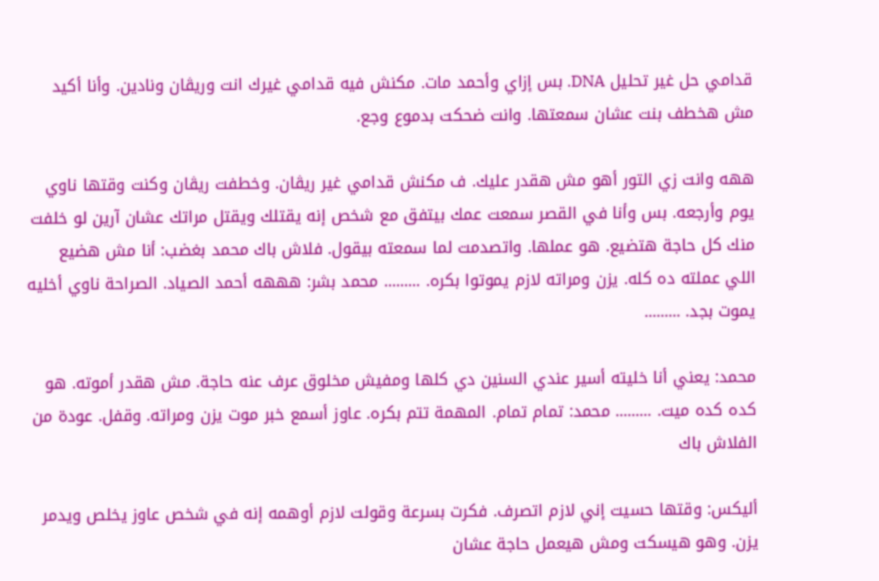قدامي حل غير تحليل DNA. بس إزاي وأحمد مات. مكنش فيه قدامي غيرك انت وريڤان ونادين. وأنا أكيد مش هخطف بنت عشان سمعتها. وانت ضحكت بدموع وجع.

ههه وانت زي التور أهو مش هقدر عليك. ف مكنش قدامي غير ريڤان. وخطفت ريڤان وكنت وقتها ناوي يوم وأرجعه. بس وأنا في القصر سمعت عمك بيتفق مع شخص إنه يقتلك ويقتل مراتك عشان آرين لو خلفت منك كل حاجة هتضيع. هو عملها. واتصدمت لما سمعته بيقول. فلاش باك محمد بغضب: أنا مش هضيع اللي عملته ده كله. يزن ومراته لازم يموتوا بكره. ......... محمد بشر: هههه أحمد الصياد. الصراحة ناوي أخليه يموت بجد. .........

محمد: يعني أنا خليته أسير عندي السنين دي كلها ومفيش مخلوق عرف عنه حاجة. مش هقدر أموته. هو كده كده ميت. ......... محمد: تمام تمام. المهمة تتم بكره. عاوز أسمع خبر موت يزن ومراته. وقفل. عودة من الفلاش باك

أليكس: وقتها حسيت إني لازم اتصرف. فكرت بسرعة وقولت لازم أوهمه إنه في شخص عاوز يخلص ويدمر يزن. وهو هيسكت ومش هيعمل حاجة عشان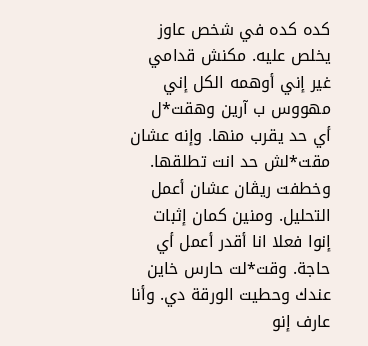كده كده في شخص عاوز يخلص عليه. مكنش قدامي غير إني أوهمه الكل إني مهووس ب آرين وهقت*ل أي حد يقرب منها. وإنه عشان مقت*لش حد انت تطلقها. وخطفت ريڤان عشان أعمل التحليل. ومنين كمان إثبات إنوا فعلا انا أقدر أعمل أي حاجة. وقت*لت حارس خاين عندك وحطيت الورقة دي. وأنا عارف إنو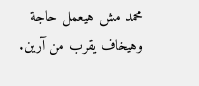محمد مش هيعمل حاجة وهيخاف يقرب من آرين.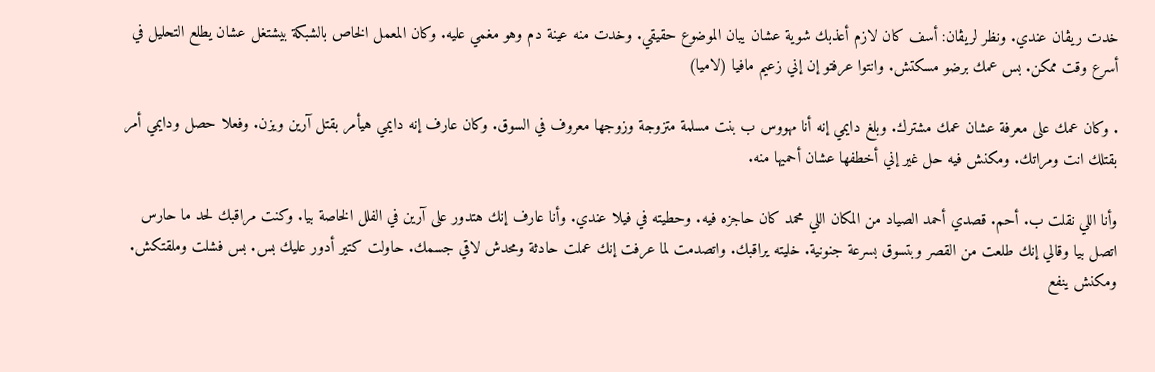خدت ريڤان عندي. ونظر لريڤان: أسف كان لازم أعذبك شوية عشان يبان الموضوع حقيقي. وخدت منه عينة دم وهو مغمي عليه. وكان المعمل الخاص بالشبكة بيشتغل عشان يطلع التحليل في أسرع وقت ممكن. بس عمك برضو مسكتش. وانتوا عرفتو إن إني زعيم مافيا (لاميا)

. وكان عمك على معرفة عشان عمك مشترك. وبلغ دايمي إنه أنا مهووس ب بنت مسلمة متزوجة وزوجها معروف في السوق. وكان عارف إنه دايمي هيأمر بقتل آرين ويزن. وفعلا حصل ودايمي أمر بقتلك انت ومراتك. ومكنش فيه حل غير إني أخطفها عشان أحميها منه.

وأنا اللي نقلت ب. أحم. قصدي أحمد الصياد من المكان اللي محمد كان حاجزه فيه. وحطيته في فيلا عندي. وأنا عارف إنك هتدور على آرين في الفلل الخاصة بيا. وكنت مراقبك لحد ما حارس اتصل بيا وقالي إنك طلعت من القصر وبتسوق بسرعة جنونية. خليته يراقبك. واتصدمت لما عرفت إنك عملت حادثة ومحدش لاقي جسمك. حاولت كتير أدور عليك بس. بس فشلت وملقتكش. ومكنش ينفع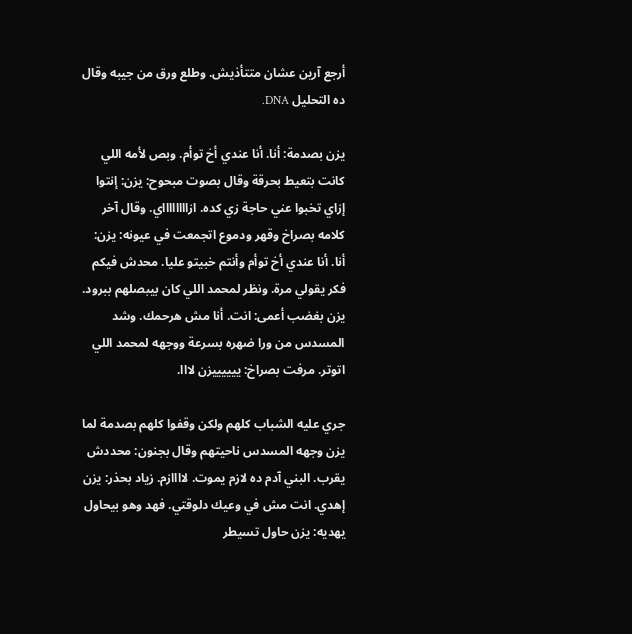أرجع آرين عشان متتأذيش. وطلع ورق من جيبه وقال ده التحليل DNA.

يزن بصدمة: أنا. أنا عندي أخ توأم. وبص لأمه اللي كانت بتعيط بحرقة وقال بصوت مبحوح: يزن: إنتوا إزاي تخبوا عني حاجة زي كده. ازااااااااي. وقال آخر كلامه بصراخ وقهر ودموع اتجمعت في عيونه: يزن: أنا. أنا عندي أخ توأم وأنتم خبيتو عليا. محدش فيكم فكر يقولي مرة. ونظر لمحمد اللي كان بيبصلهم ببرود. يزن بغضب أعمى: انت. أنا مش هرحمك. وشد المسدس من ورا ضهره بسرعة ووجهه لمحمد اللي اتوتر. مرفت بصراخ: ييييييزن لااا.

جري عليه الشباب كلهم ولكن وقفوا كلهم بصدمة لما يزن وجهه المسدس ناحيتهم وقال بجنون: محددش يقرب. البني آدم ده لازم يموت. لاااازم. زياد بحذر: يزن إهدي. انت مش في وعيك دلوقتي. فهد وهو بيحاول يهديه: يزن حاول تسيطر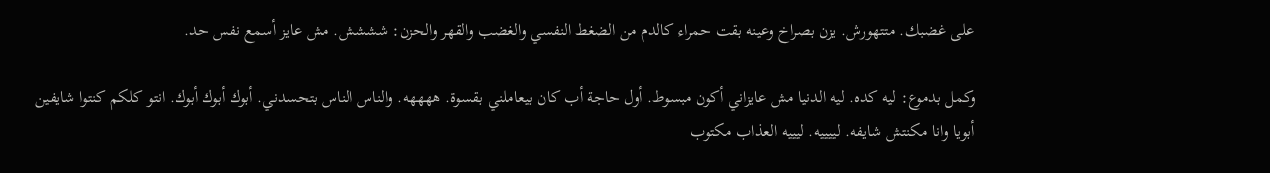على غضبك. متتهورش. يزن بصراخ وعينه بقت حمراء كالدم من الضغط النفسي والغضب والقهر والحزن: شششش. مش عايز أسمع نفس حد.

وكمل بدموع: ليه كده. ليه الدنيا مش عايزاني أكون مبسوط. أول حاجة أب كان بيعاملني بقسوة. ههههه. والناس الناس بتحسدني. أبوك أبوك أبوك. انتو كلكم كنتوا شايفين أبويا وانا مكنتش شايفه. لييييه. ليييه العذاب مكتوب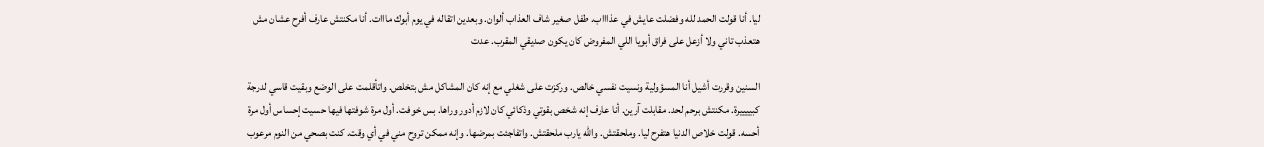ليا. أنا قولت الحمد لله وفضلت عايش في عذاااب. طفل صغير شاف العذاب ألوان. وبعدين اتقاله في يوم أبوك مااات. أنا مكنتش عارف أفرح عشان مش هتعذب تاني ولا أزعل على فراق أبويا اللي المفروض كان يكون صديقي المقرب. عدت

السنين وقررت أشيل أنا المسؤولية ونسيت نفسي خالص. وركزت على شغلي مع إنه كان المشاكل مش بتخلص. واتأقلمت على الوضع وبقيت قاسي لدرجة كبييييرة. مكنتش برحم لحد. مقابلت آرين. أنا عارف إنه شخص بقوتي وذكائي كان لازم أدور وراها. بس خوفت. أول مرة شوفتها فيها حسيت إحساس أول مرة أحسه. قولت خلاص الدنيا هتفرح ليا. وملحقتش. والله يارب ملحقتش. واتفاجئت بمرضها. وإنه ممكن تروح مني في أي وقت. كنت بصحي من النوم مرعوب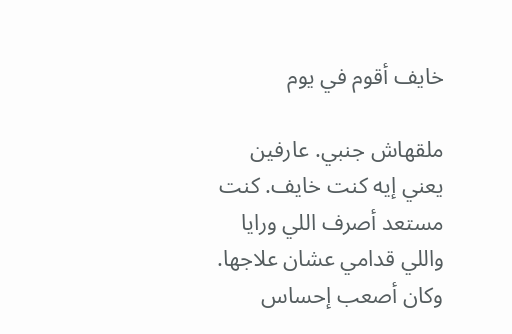خايف أقوم في يوم

ملقهاش جنبي. عارفين يعني إيه كنت خايف. كنت مستعد أصرف اللي ورايا واللي قدامي عشان علاجها. وكان أصعب إحساس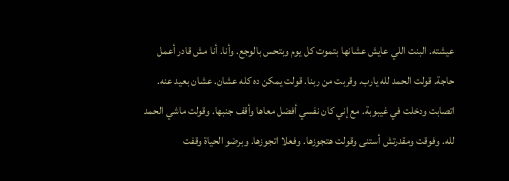عيشته. البنت اللي عايش عشانها بتموت كل يوم وبتحس بالوجع. وأنا. أنا مش قادر أعمل حاجة. قولت الحمد لله يارب. وقربت من ربنا. قولت يمكن ده كله عشان. عشان بعيد عنه. اتصابت ودخلت في غيبوبة. مع إني كان نفسي أفضل معاها وأقف جنبها. وقولت ماشي الحمد لله. وفوقت ومقدرتش أستنى وقولت هتجوزها. وفعلا اتجوزها. وبرضو الحياة وقفت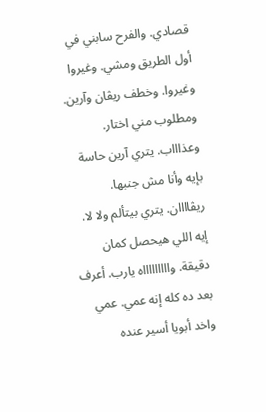قصادي. والفرح سابني في أول الطريق ومشي. وغيروا وغيروا. وخطف ريڤان وآرين. ومطلوب مني اختار. وعذاااب. يتري آرين حاسة بإيه وأنا مش جنبها. ريڤاااان. يتري بيتألم ولا لا. إيه اللي هيحصل كمان دقيقة. واااااااااه يارب. أعرف بعد ده كله إنه عمي. عمي واخد أبويا أسير عنده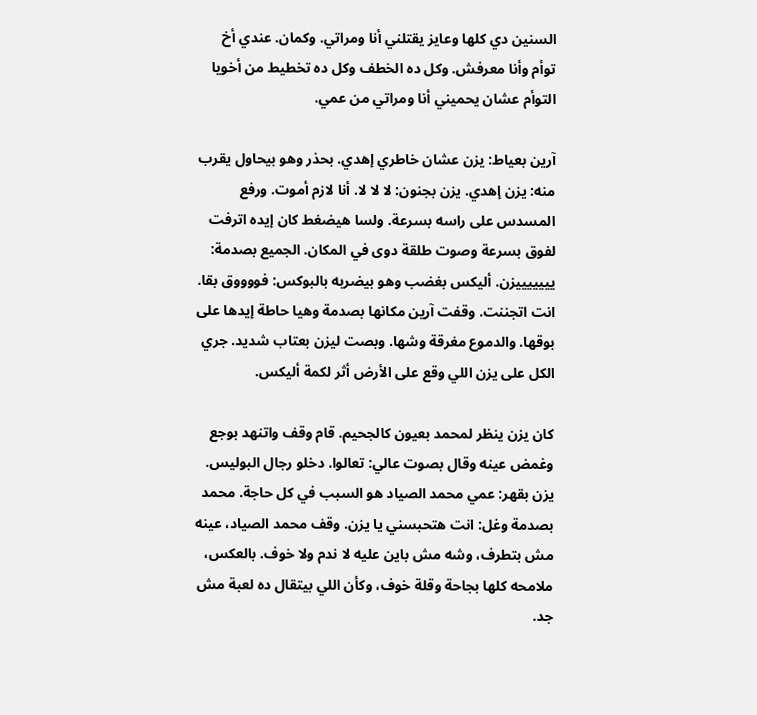السنين دي كلها وعايز يقتلني أنا ومراتي. وكمان. عندي أخ توأم وأنا معرفش. وكل ده الخطف وكل ده تخطيط من أخويا التوأم عشان يحميني أنا ومراتي من عمي.

آرين بعياط: يزن عشان خاطري إهدي. بحذر وهو بيحاول يقرب منه: يزن إهدي. يزن بجنون: لا لا لا. أنا لازم أموت. ورفع المسدس على راسه بسرعة. ولسا هيضغط كان إيده اترفت لفوق بسرعة وصوت طلقة دوى في المكان. الجميع بصدمة: يييييييزن. أليكس بغضب وهو بيضربه بالبوكس: فووووق بقا. انت اتجننت. وقفت آرين مكانها بصدمة وهيا حاطة إيدها على بوقها. والدموع مغرقة وشها. وبصت ليزن بعتاب شديد. جري الكل على يزن اللي وقع على الأرض أثر لكمة أليكس.

كان يزن ينظر لمحمد بعيون كالجحيم. قام وقف واتنهد بوجع وغمض عينه وقال بصوت عالي: تعالوا. دخلو رجال البوليس. يزن بقهر: عمي محمد الصياد هو السبب في كل حاجة. محمد بصدمة وغل: انت هتحبسني يا يزن. وقف محمد الصياد، عينه مش بتطرف، وشه مش باين عليه لا ندم ولا خوف. بالعكس، ملامحه كلها بجاحة وقلة خوف، وكأن اللي بيتقال ده لعبة مش جد.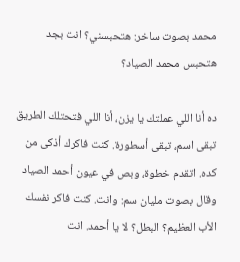محمد بصوت ساخر: هتحبسني؟ انت بجد هتحبس محمد الصياد؟

ده أنا اللي عملتك يا يزن، أنا اللي فتحتلك الطريق تبقى اسم، تبقى أسطورة. كنت فاكرك أذكى من كده. اتقدم خطوة، وبص في عيون أحمد الصياد وقال بصوت مليان سم: وانت. كنت فاكر نفسك الأب العظيم؟ البطل؟ لا يا أحمد. انت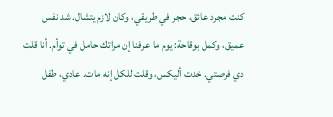كنت مجرد عائق، حجر في طريقي، وكان لازم يتشال. شد نفس عميق، وكمل بوقاحة: يوم ما عرفنا إن مراتك حامل في توأم. أنا قلت دي فرصتي. خدت أليكس، وقلت للكل إنه مات. عادي، طفل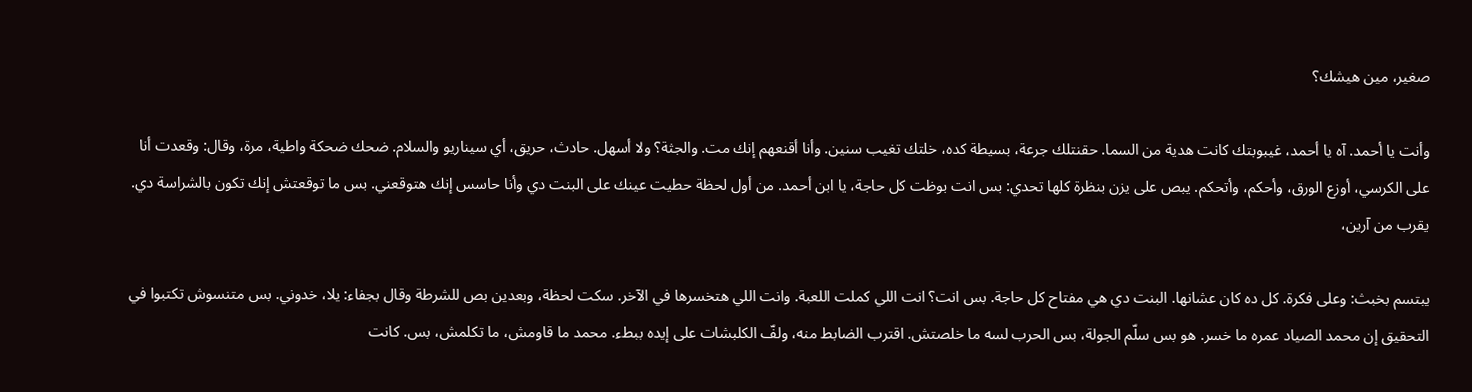صغير، مين هيشك؟

وأنت يا أحمد. آه يا أحمد، غيبوبتك كانت هدية من السما. حقنتلك جرعة، بسيطة كده، خلتك تغيب سنين. وأنا أقنعهم إنك مت. والجثة؟ ولا أسهل. حادث، حريق، أي سيناريو والسلام. ضحك ضحكة واطية، مرة، وقال: وقعدت أنا على الكرسي، أوزع الورق، وأحكم، وأتحكم. يبص على يزن بنظرة كلها تحدي: بس انت بوظت كل حاجة، يا ابن أحمد. من أول لحظة حطيت عينك على البنت دي وأنا حاسس إنك هتوقعني. بس ما توقعتش إنك تكون بالشراسة دي. يقرب من آرين،

يبتسم بخبث: وعلى فكرة. كل ده كان عشانها. البنت دي هي مفتاح كل حاجة. بس انت؟ انت اللي كملت اللعبة. وانت اللي هتخسرها في الآخر. سكت لحظة، وبعدين بص للشرطة وقال بجفاء: يلا، خدوني. بس متنسوش تكتبوا في التحقيق إن محمد الصياد عمره ما خسر. هو بس سلّم الجولة، بس الحرب لسه ما خلصتش. اقترب الضابط منه، ولفّ الكلبشات على إيده ببطء. محمد ما قاومش، ما تكلمش، بس. كانت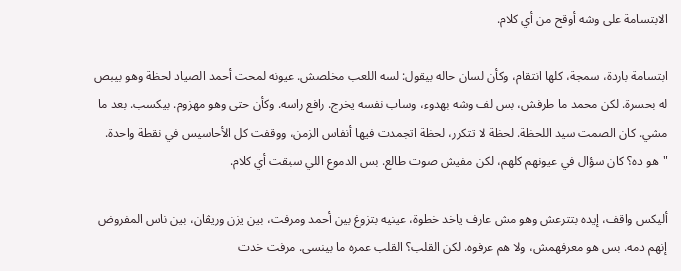الابتسامة على وشه أوقح من أي كلام.

ابتسامة باردة، سمجة، كلها انتقام، وكأن لسان حاله بيقول: لسه اللعب مخلصش. عيونه لمحت أحمد الصياد لحظة وهو بيبص له بحسرة. لكن محمد ما طرفش، بس لف وشه بهدوء، وساب نفسه يخرج. رافع راسه. وكأن حتى وهو مهزوم. بيكسب. بعد ما مشي. كان الصمت سيد اللحظة. لحظة لا تتكرر، لحظة اتجمدت فيها أنفاس الزمن، ووقفت كل الأحاسيس في نقطة واحدة. "هو ده؟ كان سؤال في عيونهم كلهم، لكن مفيش صوت طالع. بس الدموع اللي سبقت أي كلام.

أليكس واقف، إيده بتترعش وهو مش عارف ياخد خطوة، عينيه بتزوغ بين أحمد ومرفت، بين يزن وريڤان، بين ناس المفروض إنهم دمه. بس هو معرفهمش، ولا هم عرفوه. لكن القلب؟ القلب عمره ما بينسى. مرفت خدت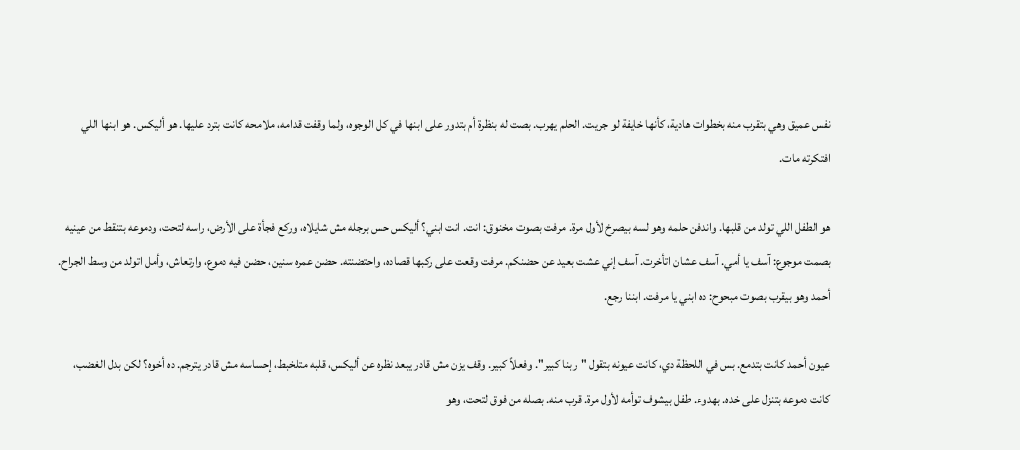نفس عميق وهي بتقرب منه بخطوات هادية، كأنها خايفة لو جريت. الحلم يهرب. بصت له بنظرة أم بتدور على ابنها في كل الوجوه، ولما وقفت قدامه، ملامحه كانت بترد عليها. هو أليكس. هو ابنها اللي افتكرته مات.

هو الطفل اللي تولد من قلبها. واندفن حلمه وهو لسه بيصرخ لأول مرة. مرفت بصوت مخنوق: انت. انت ابني؟ أليكس حس برجله مش شايلاه، وركع فجأة على الأرض، راسه لتحت، ودموعه بتنقط من عينيه بصمت موجوع: آسف يا أمي. آسف عشان اتأخرت. آسف إني عشت بعيد عن حضنكم. مرفت وقعت على ركبها قصاده، واحتضنته. حضن عمره سنين، حضن فيه دموع، وارتعاش، وأمل اتولد من وسط الجراح. أحمد وهو بيقرب بصوت مبحوح: ده ابني يا مرفت. ابننا رجع.

عيون أحمد كانت بتدمع. بس في اللحظة دي، كانت عيونه بتقول "ربنا كبير". وفعلاً كبير. وقف يزن مش قادر يبعد نظره عن أليكس، قلبه متلخبط، إحساسه مش قادر يترجم. ده أخوه؟ لكن بدل الغضب، كانت دموعه بتنزل على خده. بهدوء. طفل بيشوف توأمه لأول مرة. قرب منه. بصله من فوق لتحت، وهو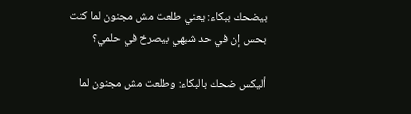بيضحك ببكاء: يعني طلعت مش مجنون لما كنت بحس إن في حد شبهي بيصرخ في حلمي؟

أليكس ضحك بالبكاء: وطلعت مش مجنون لما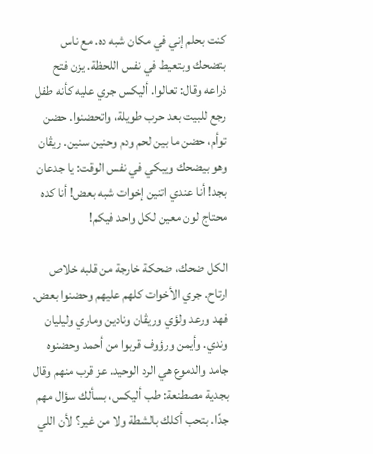كنت بحلم إني في مكان شبه ده. مع ناس بتضحك وبتعيط في نفس اللحظة. يزن فتح ذراعه وقال: تعالوا. أليكس جري عليه كأنه طفل رجع للبيت بعد حرب طويلة، واتحضنوا. حضن توأم، حضن ما بين لحم ودم وحنين سنين. ريڤان وهو بيضحك ويبكي في نفس الوقت: يا جدعان بجد! أنا عندي اتنين إخوات شبه بعض! أنا كده محتاج لون معين لكل واحد فيكم!

الكل ضحك، ضحكة خارجة من قلبه خلاص ارتاح. جري الأخوات كلهم عليهم وحضنوا بعض. فهد ورعد ولؤي وريڤان ونادين وماري وليليان وندي. وأيمن ورؤوف قربوا من أحمد وحضنوه جامد والدموع هي الرد الوحيد. عز قرب منهم وقال بجدية مصطنعة: طب أليكس، بسألك سؤال مهم جدًا. بتحب أكلك بالشطة ولا من غير؟ لأن اللي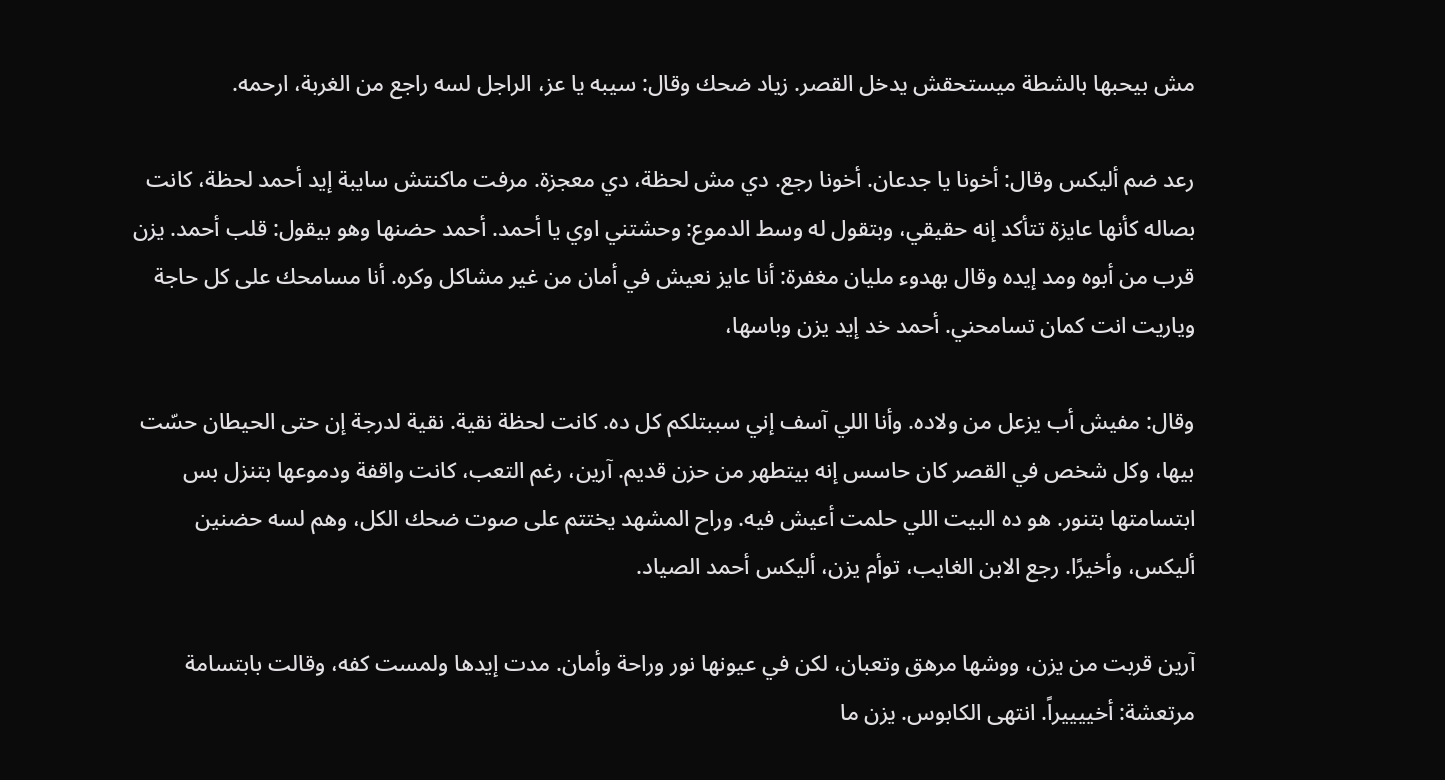مش بيحبها بالشطة ميستحقش يدخل القصر. زياد ضحك وقال: سيبه يا عز، الراجل لسه راجع من الغربة، ارحمه.

رعد ضم أليكس وقال: أخونا يا جدعان. أخونا رجع. دي مش لحظة، دي معجزة. مرفت ماكنتش سايبة إيد أحمد لحظة، كانت بصاله كأنها عايزة تتأكد إنه حقيقي، وبتقول له وسط الدموع: وحشتني اوي يا أحمد. أحمد حضنها وهو بيقول: قلب أحمد. يزن قرب من أبوه ومد إيده وقال بهدوء مليان مغفرة: أنا عايز نعيش في أمان من غير مشاكل وكره. أنا مسامحك على كل حاجة وياريت انت كمان تسامحني. أحمد خد إيد يزن وباسها،

وقال: مفيش أب يزعل من ولاده. وأنا اللي آسف إني سببتلكم كل ده. كانت لحظة نقية. نقية لدرجة إن حتى الحيطان حسّت بيها، وكل شخص في القصر كان حاسس إنه بيتطهر من حزن قديم. آرين، رغم التعب، كانت واقفة ودموعها بتنزل بس ابتسامتها بتنور. هو ده البيت اللي حلمت أعيش فيه. وراح المشهد يختتم على صوت ضحك الكل، وهم لسه حضنين أليكس، وأخيرًا. رجع الابن الغايب، توأم يزن، أليكس أحمد الصياد.

آرين قربت من يزن، ووشها مرهق وتعبان، لكن في عيونها نور وراحة وأمان. مدت إيدها ولمست كفه، وقالت بابتسامة مرتعشة: أخييييراً. انتهى الكابوس. يزن ما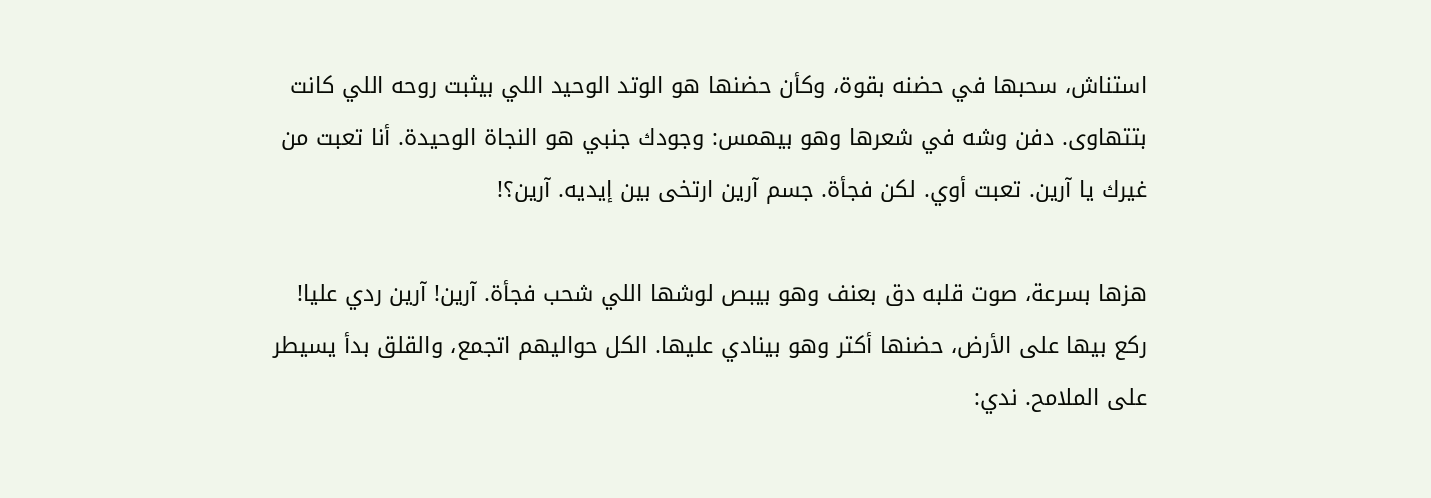استناش، سحبها في حضنه بقوة، وكأن حضنها هو الوتد الوحيد اللي بيثبت روحه اللي كانت بتتهاوى. دفن وشه في شعرها وهو بيهمس: وجودك جنبي هو النجاة الوحيدة. أنا تعبت من غيرك يا آرين. تعبت أوي. لكن فجأة. جسم آرين ارتخى بين إيديه. آرين؟!

هزها بسرعة، صوت قلبه دق بعنف وهو بيبص لوشها اللي شحب فجأة. آرين! آرين ردي عليا! ركع بيها على الأرض، حضنها أكتر وهو بينادي عليها. الكل حواليهم اتجمع، والقلق بدأ يسيطر على الملامح. ندي: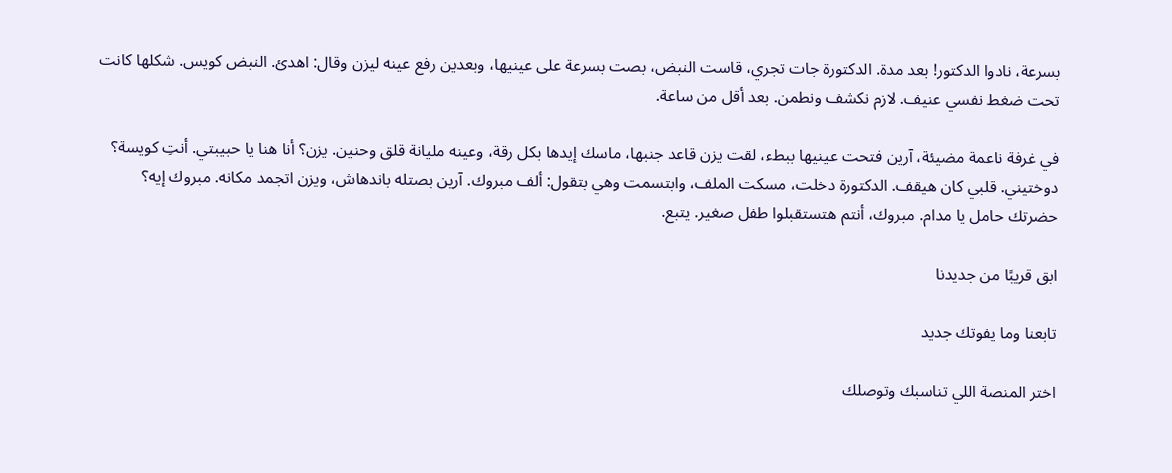بسرعة، نادوا الدكتور! بعد مدة. الدكتورة جات تجري، قاست النبض، بصت بسرعة على عينيها، وبعدين رفع عينه ليزن وقال: اهدئ. النبض كويس. شكلها كانت تحت ضغط نفسي عنيف. لازم نكشف ونطمن. بعد أقل من ساعة.

في غرفة ناعمة مضيئة، آرين فتحت عينيها ببطء، لقت يزن قاعد جنبها، ماسك إيدها بكل رقة، وعينه مليانة قلق وحنين. يزن؟ أنا هنا يا حبيبتي. أنتِ كويسة؟ دوختيني. قلبي كان هيقف. الدكتورة دخلت، مسكت الملف، وابتسمت وهي بتقول: ألف مبروك. آرين بصتله باندهاش، ويزن اتجمد مكانه. مبروك إيه؟ حضرتك حامل يا مدام. مبروك، أنتم هتستقبلوا طفل صغير. يتبع.

ابق قريبًا من جديدنا

تابعنا وما يفوتك جديد

اختر المنصة اللي تناسبك وتوصلك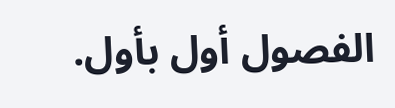الفصول أول بأول.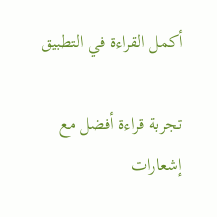أكمل القراءة في التطبيق

تجربة قراءة أفضل مع إشعارات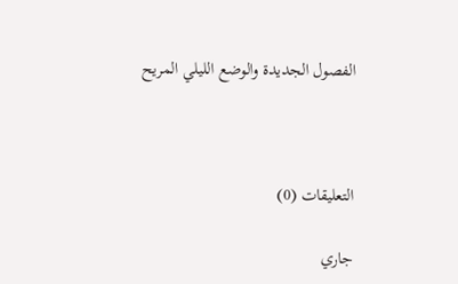الفصول الجديدة والوضع الليلي المريح



التعليقات (0)

جاري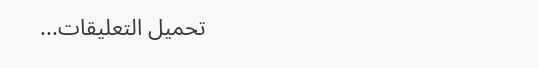تحميل التعليقات...